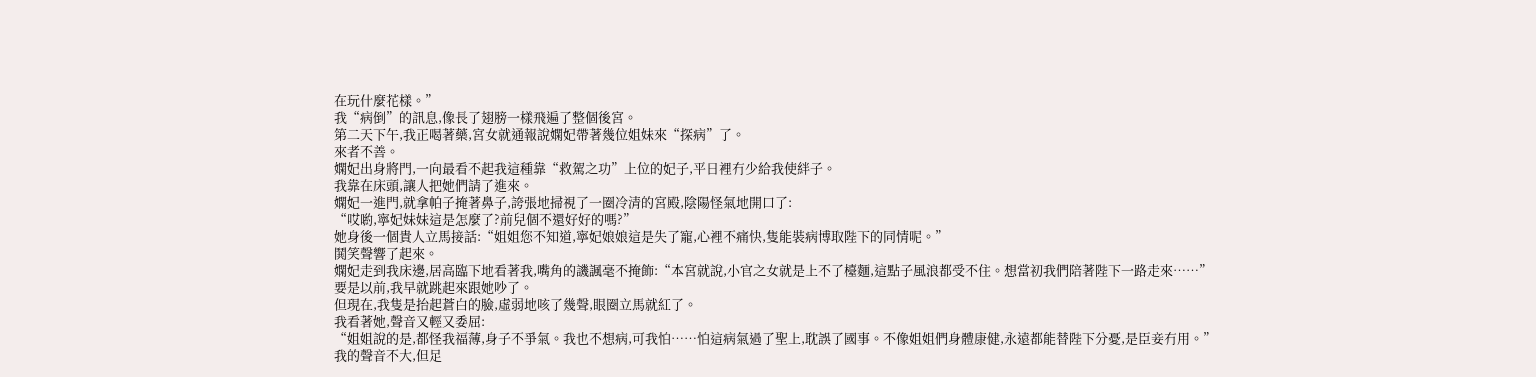在玩什麼花樣。”
我“病倒”的訊息,像長了翅膀一樣飛遍了整個後宮。
第二天下午,我正喝著藥,宮女就通報說嫻妃帶著幾位姐妹來“探病”了。
來者不善。
嫻妃出身將門,一向最看不起我這種靠“救駕之功”上位的妃子,平日裡冇少給我使絆子。
我靠在床頭,讓人把她們請了進來。
嫻妃一進門,就拿帕子掩著鼻子,誇張地掃視了一圈冷清的宮殿,陰陽怪氣地開口了:
“哎喲,寧妃妹妹這是怎麼了?前兒個不還好好的嗎?”
她身後一個貴人立馬接話:“姐姐您不知道,寧妃娘娘這是失了寵,心裡不痛快,隻能裝病博取陛下的同情呢。”
鬨笑聲響了起來。
嫻妃走到我床邊,居高臨下地看著我,嘴角的譏諷毫不掩飾:“本宮就說,小官之女就是上不了檯麵,這點子風浪都受不住。想當初我們陪著陛下一路走來……”
要是以前,我早就跳起來跟她吵了。
但現在,我隻是抬起蒼白的臉,虛弱地咳了幾聲,眼圈立馬就紅了。
我看著她,聲音又輕又委屈:
“姐姐說的是,都怪我福薄,身子不爭氣。我也不想病,可我怕……怕這病氣過了聖上,耽誤了國事。不像姐姐們身體康健,永遠都能替陛下分憂,是臣妾冇用。”
我的聲音不大,但足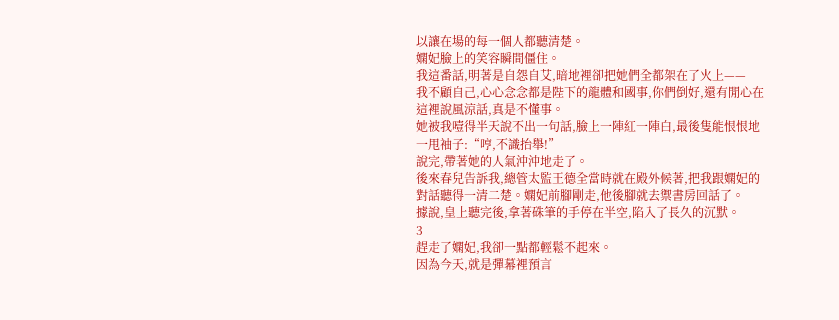以讓在場的每一個人都聽清楚。
嫻妃臉上的笑容瞬間僵住。
我這番話,明著是自怨自艾,暗地裡卻把她們全都架在了火上——
我不顧自己,心心念念都是陛下的龍體和國事,你們倒好,還有閒心在這裡說風涼話,真是不懂事。
她被我噎得半天說不出一句話,臉上一陣紅一陣白,最後隻能恨恨地一甩袖子:“哼,不識抬舉!”
說完,帶著她的人氣沖沖地走了。
後來春兒告訴我,總管太監王德全當時就在殿外候著,把我跟嫻妃的對話聽得一清二楚。嫻妃前腳剛走,他後腳就去禦書房回話了。
據說,皇上聽完後,拿著硃筆的手停在半空,陷入了長久的沉默。
3
趕走了嫻妃,我卻一點都輕鬆不起來。
因為今天,就是彈幕裡預言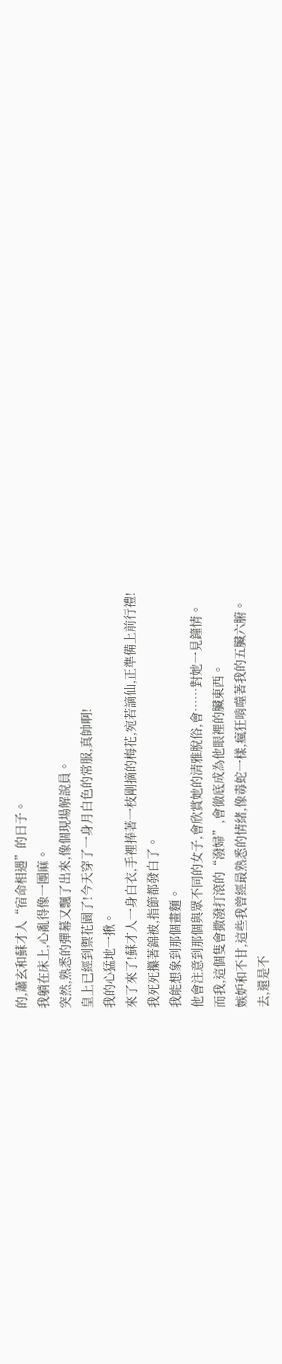的,蕭玄和蘇才人“宿命相遇”的日子。
我躺在床上,心亂得像一團麻。
突然,熟悉的彈幕又飄了出來,像個現場解說員。
皇上已經到禦花園了!今天穿了一身月白色的常服,真帥啊!
我的心猛地一揪。
來了來了!蘇才人一身白衣,手裡捧著一枝剛摘的梅花,宛若謫仙,正準備上前行禮!
我死死攥著錦被,指節都發白了。
我能想象到那個畫麵。
他會注意到那個與眾不同的女子,會欣賞她的清雅脫俗,會……對她一見鐘情。
而我,這個隻會撒潑打滾的“潑婦”,會徹底成為他眼裡的臟東西。
嫉妒和不甘,這些我曾經最熟悉的情緒,像毒蛇一樣,瘋狂啃噬著我的五臟六腑。
去,還是不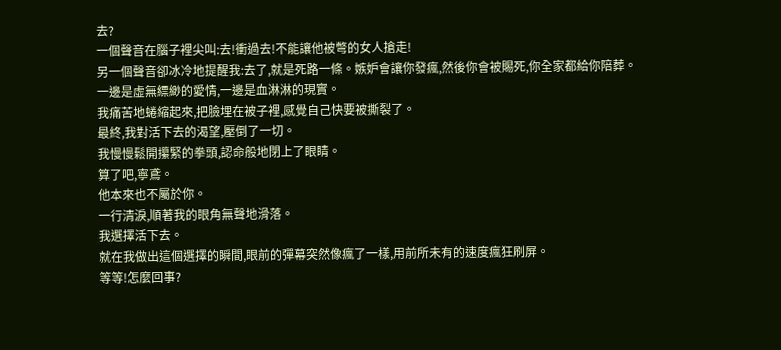去?
一個聲音在腦子裡尖叫:去!衝過去!不能讓他被彆的女人搶走!
另一個聲音卻冰冷地提醒我:去了,就是死路一條。嫉妒會讓你發瘋,然後你會被賜死,你全家都給你陪葬。
一邊是虛無縹緲的愛情,一邊是血淋淋的現實。
我痛苦地蜷縮起來,把臉埋在被子裡,感覺自己快要被撕裂了。
最終,我對活下去的渴望,壓倒了一切。
我慢慢鬆開攥緊的拳頭,認命般地閉上了眼睛。
算了吧,寧鳶。
他本來也不屬於你。
一行清淚,順著我的眼角無聲地滑落。
我選擇活下去。
就在我做出這個選擇的瞬間,眼前的彈幕突然像瘋了一樣,用前所未有的速度瘋狂刷屏。
等等!怎麼回事?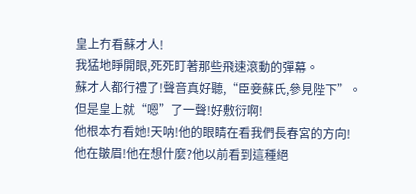皇上冇看蘇才人!
我猛地睜開眼,死死盯著那些飛速滾動的彈幕。
蘇才人都行禮了!聲音真好聽,“臣妾蘇氏,參見陛下”。
但是皇上就“嗯”了一聲!好敷衍啊!
他根本冇看她!天呐!他的眼睛在看我們長春宮的方向!
他在皺眉!他在想什麼?他以前看到這種絕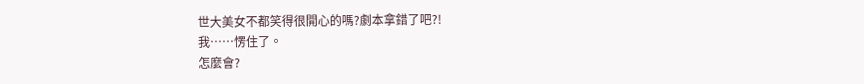世大美女不都笑得很開心的嗎?劇本拿錯了吧?!
我……愣住了。
怎麼會?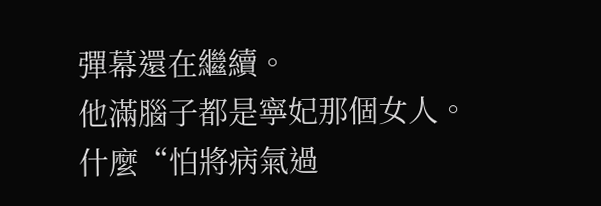彈幕還在繼續。
他滿腦子都是寧妃那個女人。
什麼“怕將病氣過